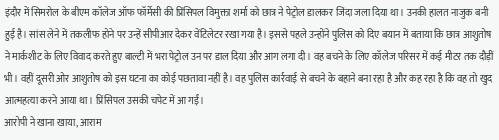इंदौर में सिमरोल के बीएम कॉलेज ऑफ फॉर्मेसी की प्रिंसिपल विमुक्ता शर्मा को छात्र ने पेट्रोल डालकर जिंदा जला दिया था। उनकी हालत नाजुक बनी हुई है। सांस लेने में तकलीफ होने पर उन्हें सीपीआर देकर वेंटिलेटर रखा गया है। इससे पहले उन्होंने पुलिस को दिए बयान में बताया कि छात्र आशुतोष ने मार्कशीट के लिए विवाद करते हुए बाल्टी में भरा पेट्रोल उन पर डाल दिया और आग लगा दी। वह बचने के लिए कॉलेज परिसर में कई मीटर तक दौड़ीं भी। वहीं दूसरी ओर आशुतोष को इस घटना का कोई पछतावा नहीं है। वह पुलिस कार्रवाई से बचने के बहाने बना रहा है और कह रहा है कि वह तो खुद आत्महत्या करने आया था। प्रिंसिपल उसकी चपेट में आ गईं।
आरोपी ने खाना खाया, आराम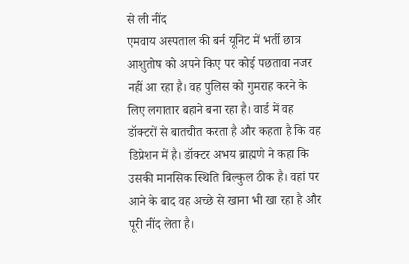से ली नींद
एमवाय अस्पताल की बर्न यूनिट में भर्ती छात्र आशुतोष को अपने किए पर कोई पछतावा नजर नहीं आ रहा है। वह पुलिस को गुमराह करने के लिए लगातार बहाने बना रहा है। वार्ड में वह डॉक्टरों से बातचीत करता है और कहता है कि वह डिप्रेशन में है। डॉक्टर अभय ब्राह्मणे ने कहा कि उसकी मानसिक स्थिति बिल्कुल ठीक है। वहां पर आने के बाद वह अच्छे से खाना भी खा रहा है और पूरी नींद लेता है।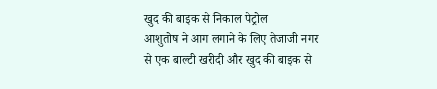खुद की बाइक से निकाल पेट्रोल
आशुतोष ने आग लगाने के लिए तेजाजी नगर से एक बाल्टी खरीदी और खुद की बाइक से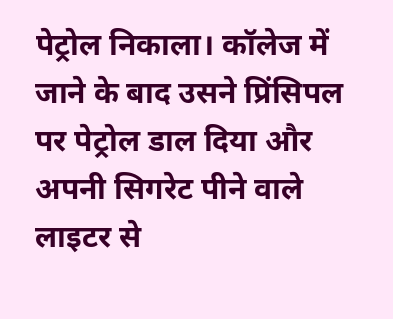पेट्रोल निकाला। कॉलेज में जाने के बाद उसने प्रिंसिपल पर पेट्रोल डाल दिया और अपनी सिगरेट पीने वाले लाइटर से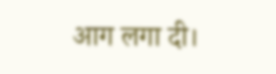आग लगा दी।